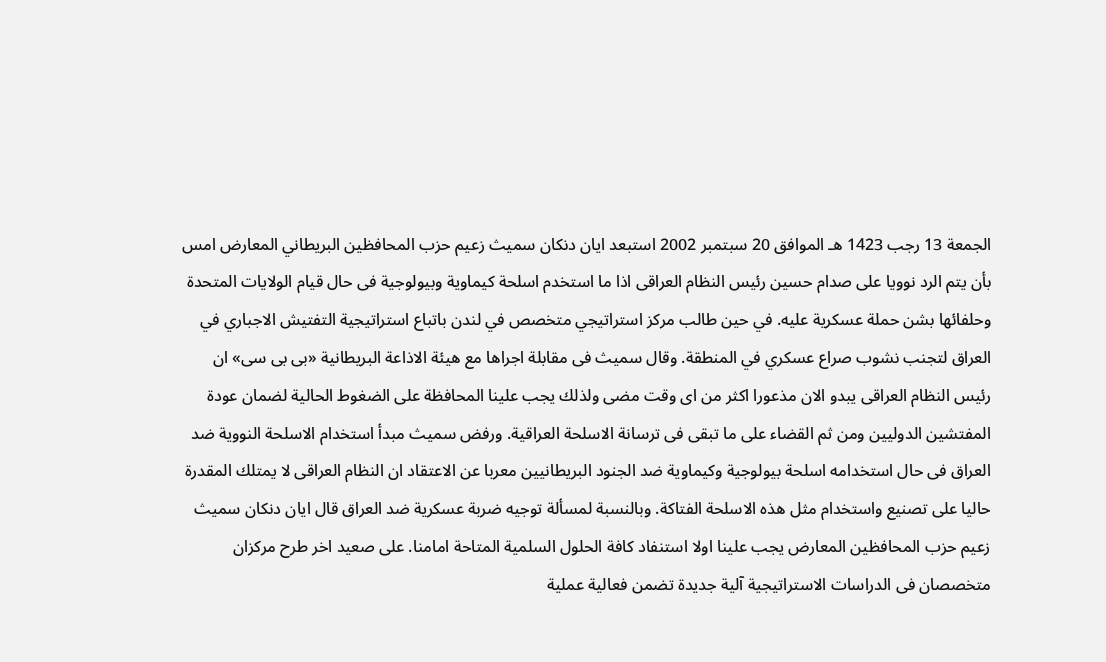الجمعة 13 رجب 1423 هـ الموافق 20 سبتمبر 2002 استبعد ايان دنكان سميث زعيم حزب المحافظين البريطاني المعارض امس بأن يتم الرد نوويا على صدام حسين رئيس النظام العراقى اذا ما استخدم اسلحة كيماوية وبيولوجية فى حال قيام الولايات المتحدة وحلفائها بشن حملة عسكرية عليه. في حين طالب مركز استراتيجي متخصص في لندن باتباع استراتيجية التفتيش الاجباري في العراق لتجنب نشوب صراع عسكري في المنطقة. وقال سميث فى مقابلة اجراها مع هيئة الاذاعة البريطانية «بى بى سى» ان رئيس النظام العراقى يبدو الان مذعورا اكثر من اى وقت مضى ولذلك يجب علينا المحافظة على الضغوط الحالية لضمان عودة المفتشين الدوليين ومن ثم القضاء على ما تبقى فى ترسانة الاسلحة العراقية. ورفض سميث مبدأ استخدام الاسلحة النووية ضد العراق فى حال استخدامه اسلحة بيولوجية وكيماوية ضد الجنود البريطانيين معربا عن الاعتقاد ان النظام العراقى لا يمتلك المقدرة حاليا على تصنيع واستخدام مثل هذه الاسلحة الفتاكة. وبالنسبة لمسألة توجيه ضربة عسكرية ضد العراق قال ايان دنكان سميث زعيم حزب المحافظين المعارض يجب علينا اولا استنفاد كافة الحلول السلمية المتاحة امامنا. على صعيد اخر طرح مركزان متخصصان فى الدراسات الاستراتيجية آلية جديدة تضمن فعالية عملية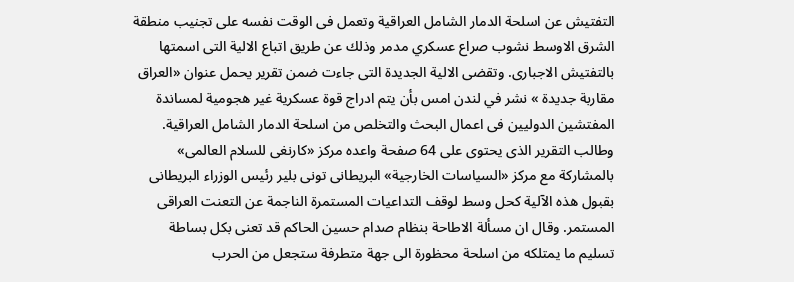التفتيش عن اسلحة الدمار الشامل العراقية وتعمل فى الوقت نفسه على تجنيب منطقة الشرق الاوسط نشوب صراع عسكري مدمر وذلك عن طريق اتباع الالية التى اسمتها بالتفتيش الاجبارى. وتقضى الالية الجديدة التى جاءت ضمن تقرير يحمل عنوان «العراق مقاربة جديدة » نشر في لندن امس بأن يتم ادراج قوة عسكرية غير هجومية لمساندة المفتشين الدوليين فى اعمال البحث والتخلص من اسلحة الدمار الشامل العراقية. وطالب التقرير الذى يحتوى على 64 صفحة واعده مركز «كارنغى للسلام العالمى» بالمشاركة مع مركز «السياسات الخارجية» البريطانى تونى بلير رئيس الوزراء البريطانى بقبول هذه الآلية كحل وسط لوقف التداعيات المستمرة الناجمة عن التعنت العراقى المستمر. وقال ان مسألة الاطاحة بنظام صدام حسين الحاكم قد تعنى بكل بساطة تسليم ما يمتلكه من اسلحة محظورة الى جهة متطرفة ستجعل من الحرب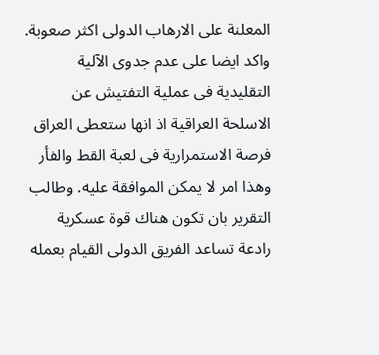المعلنة على الارهاب الدولى اكثر صعوبة. واكد ايضا على عدم جدوى الآلية التقليدية فى عملية التفتيش عن الاسلحة العراقية اذ انها ستعطى العراق فرصة الاستمرارية فى لعبة القط والفأر وهذا امر لا يمكن الموافقة عليه. وطالب التقرير بان تكون هناك قوة عسكرية رادعة تساعد الفريق الدولى القيام بعمله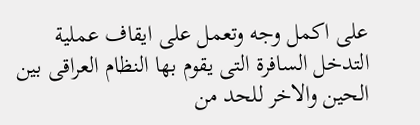على اكمل وجه وتعمل على ايقاف عملية التدخل السافرة التى يقوم بها النظام العراقى بين الحين والاخر للحد من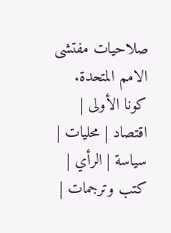صلاحيات مفتشى الامم المتحدة. كونا الأولى | اقتصاد | محليات | سياسة | الرأي | كتب وترجمات |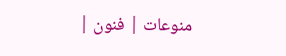منوعات | فنون |